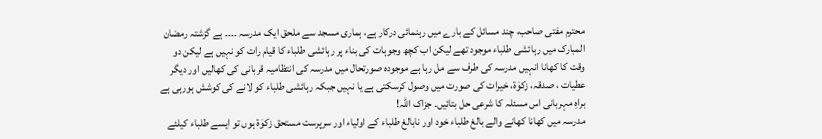محترم مفتی صاحب، چند مسائل کے بارے میں رہنمائی درکار ہے، ہماری مسجد سے ملحق ایک مدرسہ ۔۔۔۔ ہے گزشتہ رمضان المبارک میں رہائشی طلباء موجود تھے لیکن اب کچھ وجوہات کی بناء پر رہائشی طلباء کا قیام رات کو نہیں ہے لیکن دو وقت کا کھانا انہیں مدرسہ کی طرف سے مل رہا ہے موجودہ صورتحال میں مدرسہ کی انتظامیہ قربانی کی کھالیں اور دیگر عطیات ، صدقہ، زکوٰۃ، خیرات کی صورت میں وصول کرسکتی ہے یا نہیں جبکہ رہائشی طلباء کو لانے کی کوشش ہورہی ہے براہِ مہربانی اس مسئلہ کا شرعی حل بتائیں۔ جزاک اللہ!
مدرسہ میں کھانا کھانے والے بالغ طلباء خود اور نابالغ طلباء کے اولیاء اور سرپرست مستحق زکوٰۃ ہوں تو ایسے طلباء کیلئے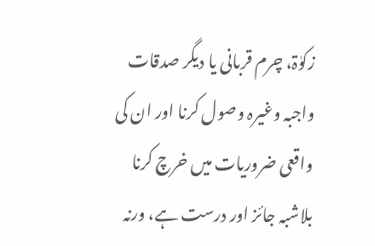زکوٰۃ، چرم قربانی یا دیگر صدقات واجبہ وغیرہ وصول کرنا اور ان کی واقعی ضروریات میں خرچ کرنا بلاشبہ جائز اور درست ہے، ورنہ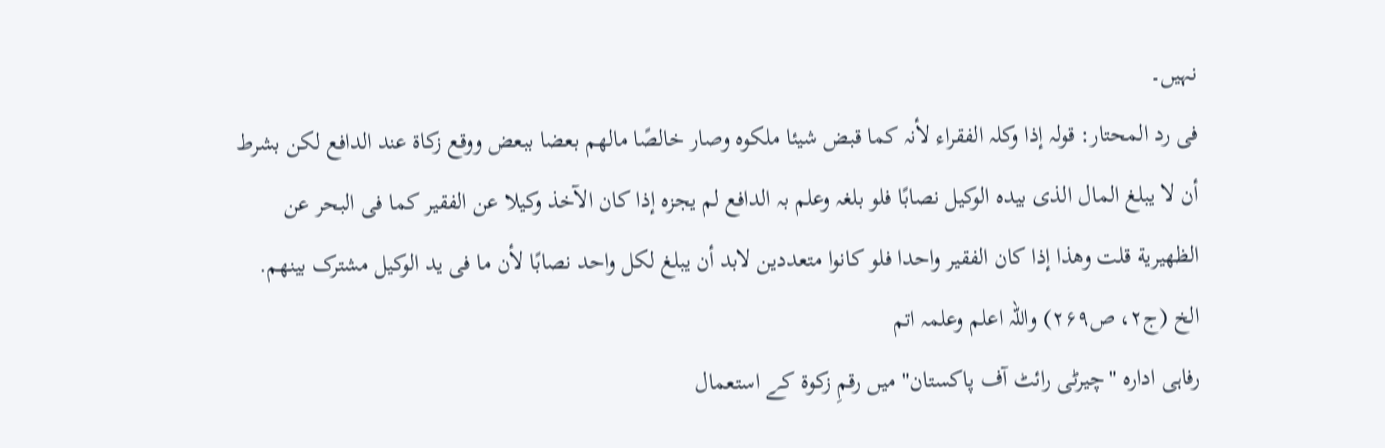نہیں۔
فی رد المحتار: قولہ إذا وکلہ الفقراء لأنہ کما قبض شیئا ملکوہ وصار خالصًا مالھم بعضا ببعض ووقع زکاة عند الدافع لکن بشرط أن لا یبلغ المال الذی بیدہ الوکیل نصابًا فلو بلغہ وعلم بہ الدافع لم یجزہ إذا کان الآخذ وکیلا عن الفقیر کما فی البحر عن الظھیریة قلت وھذا إذا کان الفقیر واحدا فلو کانوا متعددین لابد أن یبلغ لکل واحد نصابًا لأن ما فی ید الوکیل مشترک بینھم. الخ (ج۲، ص۲۶۹) واللہ اعلم وعلمہ اتم
رفاہی ادارہ "چیرٹی رائٹ آف پاکستان" میں رقمِ زکوۃ کے استعمال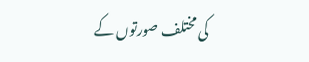کی مختلف صورتوں کے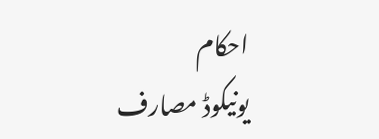احکام
یونیکوڈ مصارف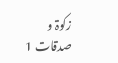زکوۃ و صدقات 1